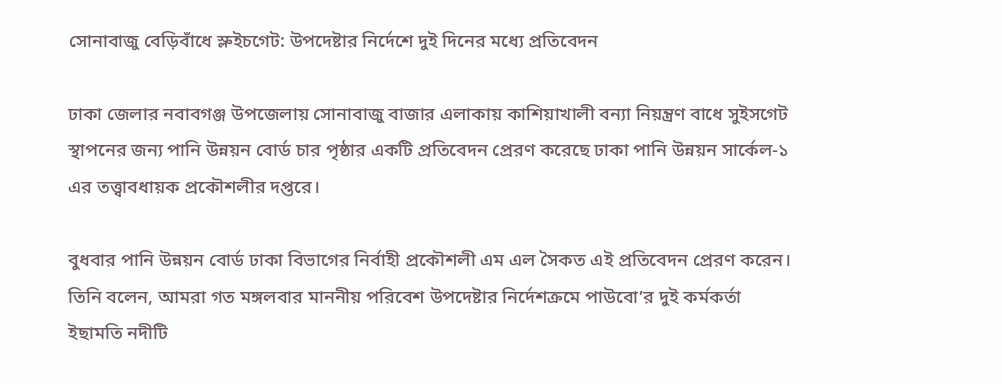সোনাবাজু বেড়িবাঁধে স্লুইচগেট: উপদেষ্টার নির্দেশে দুই দিনের মধ্যে প্রতিবেদন

ঢাকা জেলার নবাবগঞ্জ উপজেলায় সোনাবাজু বাজার এলাকায় কাশিয়াখালী বন্যা নিয়ন্ত্রণ বাধে সুইসগেট স্থাপনের জন্য পানি উন্নয়ন বোর্ড চার পৃষ্ঠার একটি প্রতিবেদন প্রেরণ করেছে ঢাকা পানি উন্নয়ন সার্কেল-১ এর তত্ত্বাবধায়ক প্রকৌশলীর দপ্তরে।

বুধবার পানি উন্নয়ন বোর্ড ঢাকা বিভাগের নির্বাহী প্রকৌশলী এম এল সৈকত এই প্রতিবেদন প্রেরণ করেন। তিনি বলেন, আমরা গত মঙ্গলবার মাননীয় পরিবেশ উপদেষ্টার নির্দেশক্রমে পাউবো’র দুই কর্মকর্তা ইছামতি নদীটি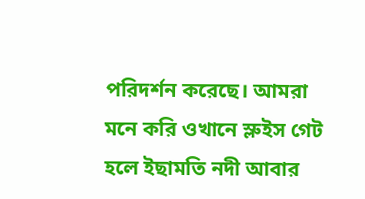পরিদর্শন করেছে। আমরা মনে করি ওখানে স্লুইস গেট হলে ইছামতি নদী আবার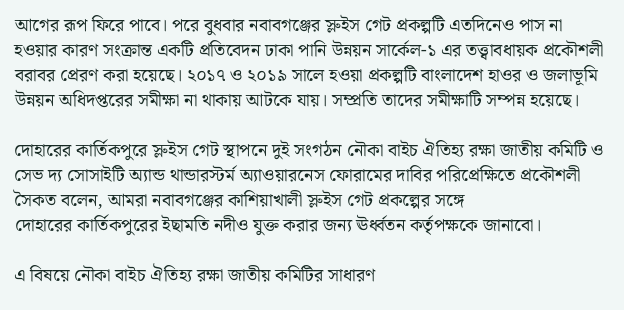আগের রূপ ফিরে পাবে। পরে বুধবার নবাবগঞ্জের স্লুইস গেট প্রকল্পটি এতদিনেও পাস না হওয়ার কারণ সংক্রান্ত একটি প্রতিবেদন ঢাকা পানি উন্নয়ন সার্কেল-১ এর তত্ত্বাবধায়ক প্রকৌশলী বরাবর প্রেরণ করা হয়েছে। ২০১৭ ও ২০১৯ সালে হওয়া প্রকল্পটি বাংলাদেশ হাওর ও জলাভূমি উন্নয়ন অধিদপ্তরের সমীক্ষা না থাকায় আটকে যায়। সম্প্রতি তাদের সমীক্ষাটি সম্পন্ন হয়েছে।

দোহারের কার্তিকপুরে স্লুইস গেট স্থাপনে দুই সংগঠন নৌকা বাইচ ঐতিহ্য রক্ষা জাতীয় কমিটি ও সেভ দ্য সোসাইটি অ্যান্ড থান্ডারস্টর্ম অ্যাওয়ারনেস ফোরামের দাবির পরিপ্রেক্ষিতে প্রকৌশলী সৈকত বলেন, আমরা নবাবগঞ্জের কাশিয়াখালী স্লুইস গেট প্রকল্পের সঙ্গে
দোহারের কার্তিকপুরের ইছামতি নদীও যুক্ত করার জন্য ঊর্ধ্বতন কর্তৃপক্ষকে জানাবো।

এ বিষয়ে নৌকা বাইচ ঐতিহ্য রক্ষা জাতীয় কমিটির সাধারণ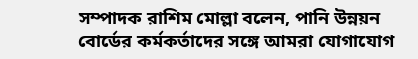সম্পাদক রাশিম মোল্লা বলেন, পানি উন্নয়ন বোর্ডের কর্মকর্তাদের সঙ্গে আমরা যোগাযোগ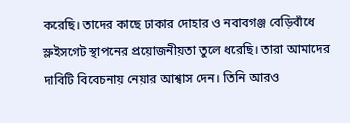করেছি। তাদের কাছে ঢাকার দোহার ও নবাবগঞ্জ বেড়িবাঁধে স্লুইসগেট স্থাপনের প্রয়োজনীয়তা তুলে ধরেছি। তারা আমাদের দাবিটি বিবেচনায় নেয়ার আশ্বাস দেন। তিনি আরও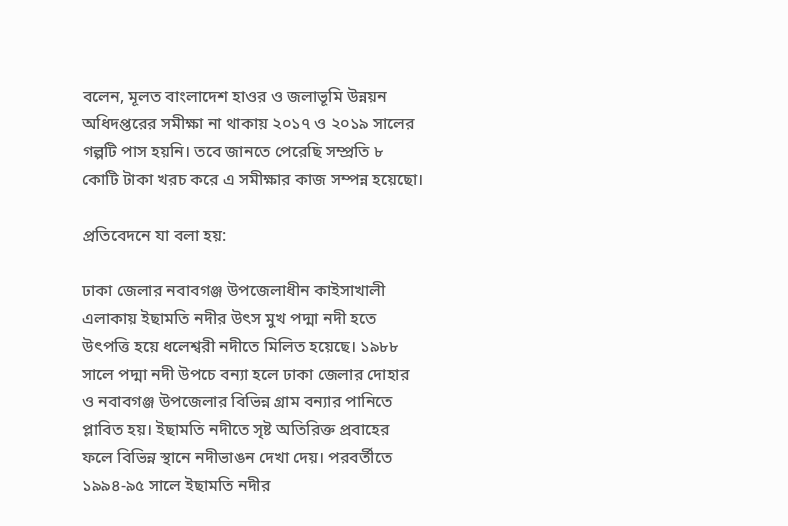বলেন, মূলত বাংলাদেশ হাওর ও জলাভূমি উন্নয়ন অধিদপ্তরের সমীক্ষা না থাকায় ২০১৭ ও ২০১৯ সালের গল্পটি পাস হয়নি। তবে জানতে পেরেছি সম্প্রতি ৮ কোটি টাকা খরচ করে এ সমীক্ষার কাজ সম্পন্ন হয়েছো।

প্রতিবেদনে যা বলা হয়:

ঢাকা জেলার নবাবগঞ্জ উপজেলাধীন কাইসাখালী এলাকায় ইছামতি নদীর উৎস মুখ পদ্মা নদী হতে উৎপত্তি হয়ে ধলেশ্বরী নদীতে মিলিত হয়েছে। ১৯৮৮ সালে পদ্মা নদী উপচে বন্যা হলে ঢাকা জেলার দোহার ও নবাবগঞ্জ উপজেলার বিভিন্ন গ্রাম বন্যার পানিতে প্লাবিত হয়। ইছামতি নদীতে সৃষ্ট অতিরিক্ত প্রবাহের ফলে বিভিন্ন স্থানে নদীভাঙন দেখা দেয়। পরবর্তীতে ১৯৯৪-৯৫ সালে ইছামতি নদীর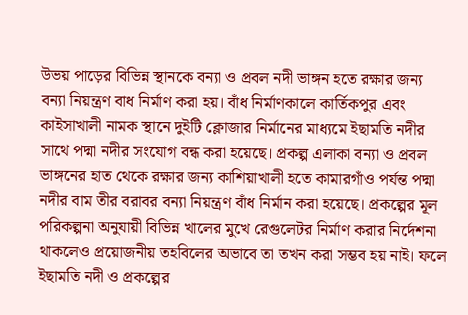উভয় পাড়ের বিভিন্ন স্থানকে বন্যা ও প্রবল নদী ভাঙ্গন হতে রক্ষার জন্য বন্যা নিয়ন্ত্রণ বাধ নির্মাণ করা হয়। বাঁধ নির্মাণকালে কার্তিকপুর এবং কাইসাখালী নামক স্থানে দুইটি ক্লোজার নির্মানের মাধ্যমে ইছামতি নদীর সাথে পদ্মা নদীর সংযোগ বন্ধ করা হয়েছে। প্রকল্প এলাকা বন্যা ও প্রবল ভাঙ্গনের হাত থেকে রক্ষার জন্য কাশিয়াখালী হতে কামারগাঁও পর্যন্ত পদ্মা নদীর বাম তীর বরাবর বন্যা নিয়ন্ত্রণ বাঁধ নির্মান করা হয়েছে। প্রকল্পের মূল পরিকল্পনা অনুযায়ী বিভিন্ন খালের মুখে রেগুলেটর নির্মাণ করার নির্দেশনা থাকলেও প্রয়োজনীয় তহবিলের অভাবে তা তখন করা সম্ভব হয় নাই। ফলে ইছামতি নদী ও প্রকল্পের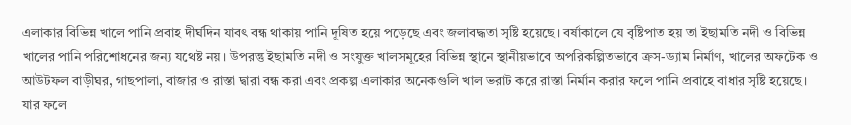এলাকার বিভিন্ন খালে পানি প্রবাহ দীর্ঘদিন যাবৎ বন্ধ থাকায় পানি দূষিত হয়ে পড়েছে এবং জলাবদ্ধতা সৃষ্টি হয়েছে। বর্ষাকালে যে বৃষ্টিপাত হয় তা ইছামতি নদী ও বিভিন্ন খালের পানি পরিশোধনের জন্য যথেষ্ট নয়। উপরন্তু ইছামতি নদী ও সংযুক্ত খালসমূহের বিভিন্ন স্থানে স্থানীয়ভাবে অপরিকল্পিতভাবে ক্রস-ড্যাম নির্মাণ, খালের অফটেক ও আউটফল বাড়ীঘর, গাছপালা, বাজার ও রাস্তা দ্বারা বন্ধ করা এবং প্রকল্প এলাকার অনেকগুলি খাল ভরাট করে রাস্তা নির্মান করার ফলে পানি প্রবাহে বাধার সৃষ্টি হয়েছে। যার ফলে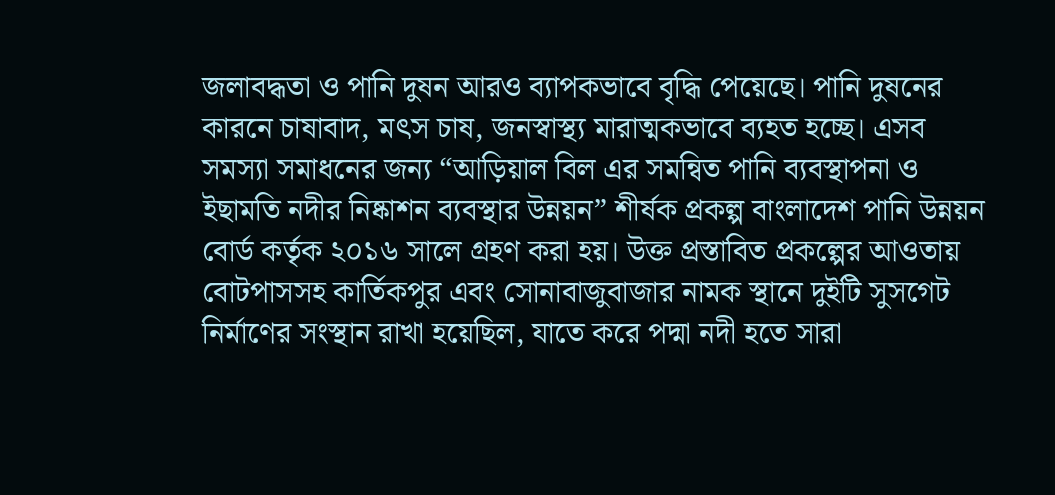জলাবদ্ধতা ও পানি দুষন আরও ব্যাপকভাবে বৃদ্ধি পেয়েছে। পানি দুষনের কারনে চাষাবাদ, মৎস চাষ, জনস্বাস্থ্য মারাত্মকভাবে ব্যহত হচ্ছে। এসব সমস্যা সমাধনের জন্য “আড়িয়াল বিল এর সমন্বিত পানি ব্যবস্থাপনা ও ইছামতি নদীর নিষ্কাশন ব্যবস্থার উন্নয়ন” শীর্ষক প্রকল্প বাংলাদেশ পানি উন্নয়ন বোর্ড কর্তৃক ২০১৬ সালে গ্রহণ করা হয়। উক্ত প্রস্তাবিত প্রকল্পের আওতায় বোটপাসসহ কার্তিকপুর এবং সোনাবাজুবাজার নামক স্থানে দুইটি সুসগেট নির্মাণের সংস্থান রাখা হয়েছিল, যাতে করে পদ্মা নদী হতে সারা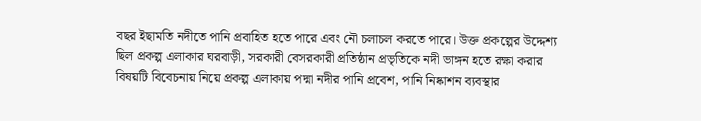বছর ইছামতি নদীতে পানি প্রবাহিত হতে পারে এবং নৌ চলাচল করতে পারে। উক্ত প্রকল্পের উদ্দেশ্য ছিল প্রকল্প এলাকার ঘরবাড়ী, সরকারী বেসরকারী প্রতিষ্ঠান প্রভৃতিকে নদী ভাঙ্গন হতে রক্ষা করার বিষয়টি বিবেচনায় নিয়ে প্রকল্প এলাকায় পদ্মা নদীর পানি প্রবেশ, পানি নিষ্কাশন ব্যবস্থার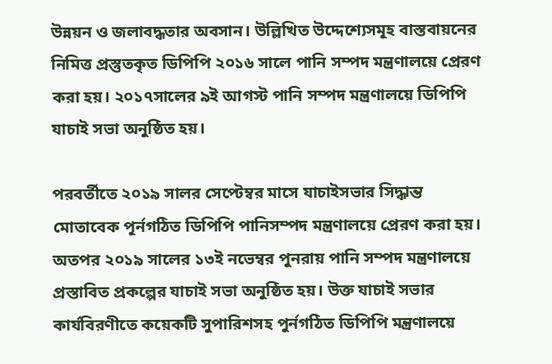উন্নয়ন ও জলাবদ্ধতার অবসান। উল্লিখিত উদ্দেশ্যেসমূহ বাস্তবায়নের নিমিত্ত প্রস্তুতকৃত ডিপিপি ২০১৬ সালে পানি সম্পদ মন্ত্রণালয়ে প্রেরণ করা হয়। ২০১৭সালের ৯ই আগস্ট পানি সম্পদ মন্ত্রণালয়ে ডিপিপি যাচাই সভা অনুষ্ঠিত হয়।

পরবর্তীতে ২০১৯ সালর সেপ্টেম্বর মাসে যাচাইসভার সিদ্ধান্ত মোতাবেক পূর্নগঠিত ডিপিপি পানিসম্পদ মন্ত্রণালয়ে প্রেরণ করা হয়। অতপর ২০১৯ সালের ১৩ই নভেম্বর পুনরায় পানি সম্পদ মন্ত্রণালয়ে প্রস্তাবিত প্রকল্পের যাচাই সভা অনুষ্ঠিত হয়। উক্ত যাচাই সভার কার্যবিরণীতে কয়েকটি সুপারিশসহ পুর্নগঠিত ডিপিপি মন্ত্রণালয়ে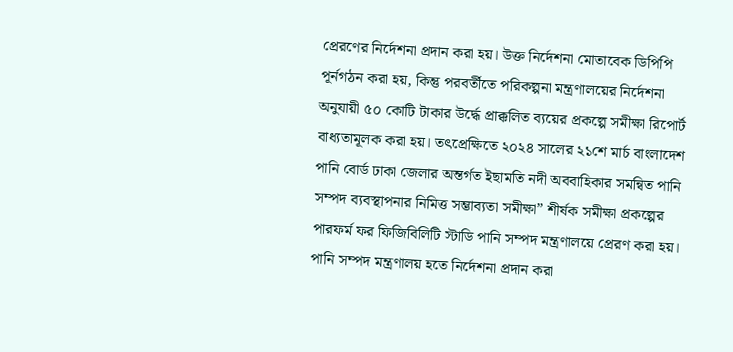প্রেরণের নির্দেশনা প্রদান করা হয়। উক্ত নির্দেশনা মোতাবেক ডিপিপি পূর্নগঠন করা হয়, কিন্তু পরবর্তীতে পরিকল্পনা মন্ত্রণালয়ের নির্দেশনা অনুযায়ী ৫০ কোটি টাকার উর্দ্ধে প্রাক্কলিত ব্যয়ের প্রকল্পে সমীক্ষা রিপোর্ট বাধ্যতামূলক করা হয়। তৎপ্রেক্ষিতে ২০২৪ সালের ২১শে মার্চ বাংলাদেশ পানি বোর্ড ঢাকা জেলার অন্তর্গত ইছামতি নদী অববাহিকার সমন্বিত পানি সম্পদ ব্যবস্থাপনার নিমিত্ত সম্ভাব্যতা সমীক্ষা” শীর্ষক সমীক্ষা প্রকল্পের পারফর্ম ফর ফিজিবিলিটি স্টাডি পানি সম্পদ মন্ত্রণালয়ে প্রেরণ করা হয়। পানি সম্পদ মন্ত্রণালয় হতে নির্দেশনা প্রদান করা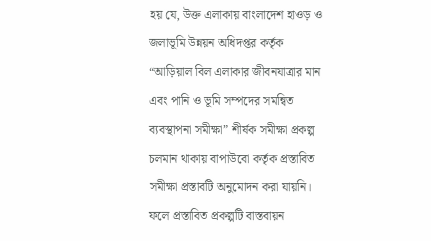হয় যে, উক্ত এলাকায় বাংলাদেশ হাওড় ও জলাভূমি উন্নয়ন অধিদপ্তর কর্তৃক “আড়িয়াল বিল এলাকার জীবনযাত্রার মান এবং পানি ও ভূমি সম্পদের সমন্বিত ব্যবস্থাপনা সমীক্ষা” শীর্ষক সমীক্ষা প্রকল্প চলমান থাকায় বাপাউবো কর্তৃক প্রস্তাবিত সমীক্ষা প্রস্তাবটি অনুমোদন করা যায়নি। ফলে প্রস্তাবিত প্রকল্পটি বাস্তবায়ন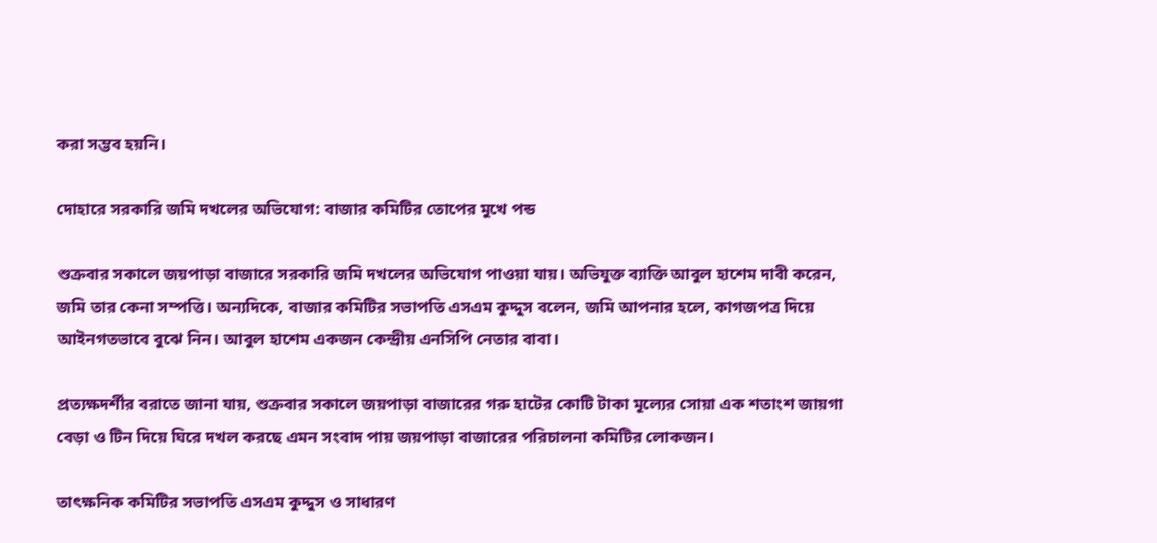করা সম্ভব হয়নি।

দোহারে সরকারি জমি দখলের অভিযোগ: বাজার কমিটির তোপের মুখে পন্ড

শুক্রবার সকালে জয়পাড়া বাজারে সরকারি জমি দখলের অভিযোগ পাওয়া যায়। অভিযুক্ত ব্যাক্তি আবুল হাশেম দাবী করেন, জমি তার কেনা সম্পত্তি। অন্যদিকে, বাজার কমিটির সভাপতি এসএম কুদ্দুস বলেন, জমি আপনার হলে, কাগজপত্র দিয়ে আইনগতভাবে বুঝে নিন। আবুল হাশেম একজন কেন্দ্রীয় এনসিপি নেতার বাবা।

প্রত্যক্ষদর্শীর বরাতে জানা যায়, শুক্রবার সকালে জয়পাড়া বাজারের গরু হাটের কোটি টাকা মূল্যের সোয়া এক শতাংশ জায়গা বেড়া ও টিন দিয়ে ঘিরে দখল করছে এমন সংবাদ পায় জয়পাড়া বাজারের পরিচালনা কমিটির লোকজন।

তাৎক্ষনিক কমিটির সভাপতি এসএম কুদ্দুস ও সাধারণ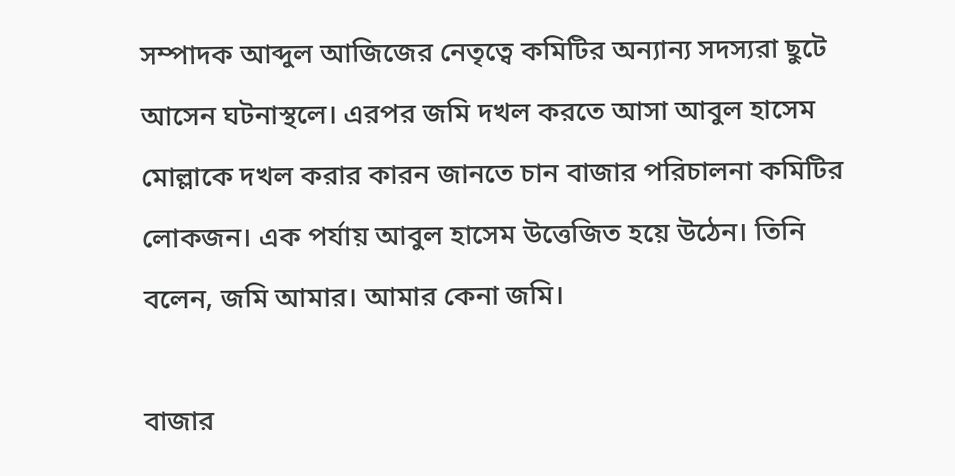সম্পাদক আব্দুল আজিজের নেতৃত্বে কমিটির অন্যান্য সদস্যরা ছুটে আসেন ঘটনাস্থলে। এরপর জমি দখল করতে আসা আবুল হাসেম মোল্লাকে দখল করার কারন জানতে চান বাজার পরিচালনা কমিটির লোকজন। এক পর্যায় আবুল হাসেম উত্তেজিত হয়ে উঠেন। তিনি বলেন, জমি আমার। আমার কেনা জমি।

বাজার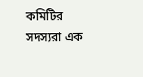কমিটির সদস্যরা এক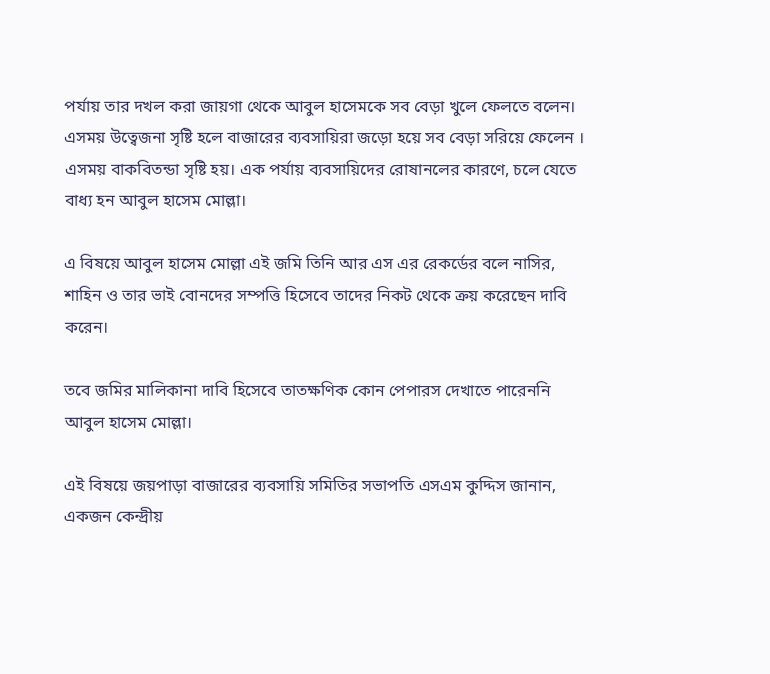পর্যায় তার দখল করা জায়গা থেকে আবুল হাসেমকে সব বেড়া খুলে ফেলতে বলেন। এসময় উত্বেজনা সৃষ্টি হলে বাজারের ব্যবসায়িরা জড়ো হয়ে সব বেড়া সরিয়ে ফেলেন । এসময় বাকবিতন্ডা সৃষ্টি হয়। এক পর্যায় ব্যবসায়িদের রোষানলের কারণে, চলে যেতে বাধ্য হন আবুল হাসেম মোল্লা।

এ বিষয়ে আবুল হাসেম মোল্লা এই জমি তিনি আর এস এর রেকর্ডের বলে নাসির, শাহিন ও তার ভাই বোনদের সম্পত্তি হিসেবে তাদের নিকট থেকে ক্রয় করেছেন দাবি করেন।

তবে জমির মালিকানা দাবি হিসেবে তাতক্ষণিক কোন পেপারস দেখাতে পারেননি আবুল হাসেম মোল্লা।

এই বিষয়ে জয়পাড়া বাজারের ব্যবসায়ি সমিতির সভাপতি এসএম কুদ্দিস জানান, একজন কেন্দ্রীয়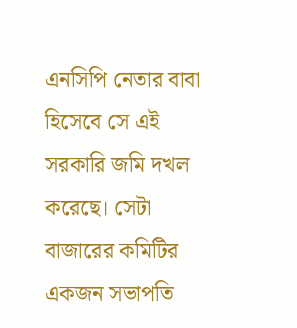এনসিপি নেতার বাবা হিসেবে সে এই সরকারি জমি দখল করেছে। সেটা বাজারের কমিটির একজন সভাপতি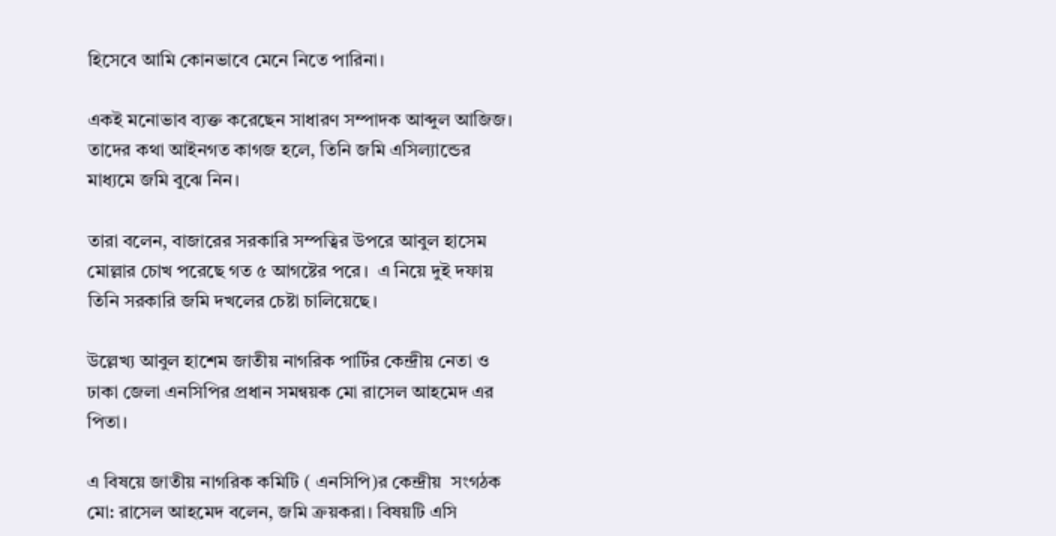হিসেবে আমি কোনভাবে মেনে নিতে পারিনা।

একই মনোভাব ব্যক্ত করেছেন সাধারণ সম্পাদক আব্দুল আজিজ। তাদের কথা আইনগত কাগজ হলে, তিনি জমি এসিল্যান্ডের মাধ্যমে জমি বুঝে নিন।

তারা বলেন, বাজারের সরকারি সম্পত্বির উপরে আবুল হাসেম মোল্লার চোখ পরেছে গত ৫ আগষ্টের পরে।  এ নিয়ে দুই দফায় তিনি সরকারি জমি দখলের চেষ্টা চালিয়েছে।

উল্লেখ্য আবুল হাশেম জাতীয় নাগরিক পার্টির কেন্দ্রীয় নেতা ও ঢাকা জেলা এনসিপির প্রধান সমন্বয়ক মো রাসেল আহমেদ এর পিতা।

এ বিষয়ে জাতীয় নাগরিক কমিটি ( এনসিপি)র কেন্দ্রীয়  সংগঠক মো: রাসেল আহমেদ বলেন, জমি ক্রয়করা। বিষয়টি এসি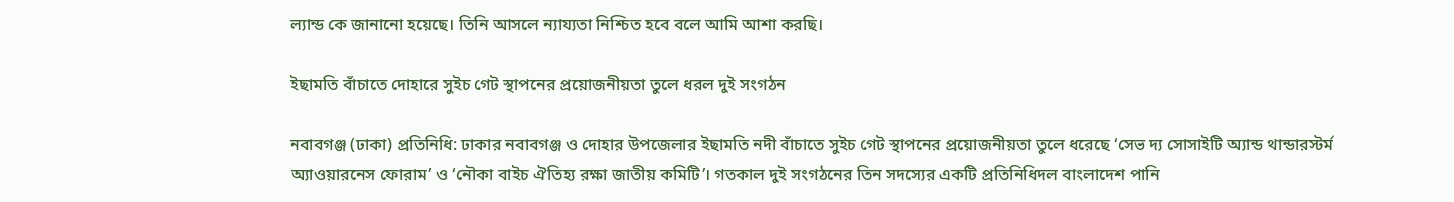ল্যান্ড কে জানানো হয়েছে। তিনি আসলে ন্যায্যতা নিশ্চিত হবে বলে আমি আশা করছি।

ইছামতি বাঁচাতে দোহারে সুইচ গেট স্থাপনের প্রয়োজনীয়তা তুলে ধরল দুই সংগঠন

নবাবগঞ্জ (ঢাকা) প্রতিনিধি: ঢাকার নবাবগঞ্জ ও দোহার উপজেলার ইছামতি নদী বাঁচাতে সুইচ গেট স্থাপনের প্রয়োজনীয়তা তুলে ধরেছে ‘সেভ দ্য সোসাইটি অ্যান্ড থান্ডারস্টর্ম অ্যাওয়ারনেস ফোরাম’ ও ‘নৌকা বাইচ ঐতিহ্য রক্ষা জাতীয় কমিটি’। গতকাল দুই সংগঠনের তিন সদস্যের একটি প্রতিনিধিদল বাংলাদেশ পানি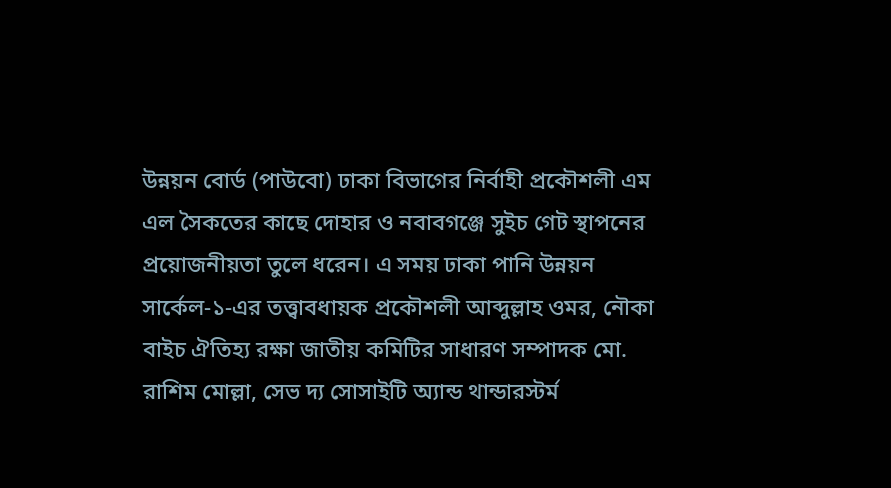উন্নয়ন বোর্ড (পাউবো) ঢাকা বিভাগের নির্বাহী প্রকৌশলী এম এল সৈকতের কাছে দোহার ও নবাবগঞ্জে সুইচ গেট স্থাপনের প্রয়োজনীয়তা তুলে ধরেন। এ সময় ঢাকা পানি উন্নয়ন সার্কেল-১-এর তত্ত্বাবধায়ক প্রকৌশলী আব্দুল্লাহ ওমর, নৌকা বাইচ ঐতিহ্য রক্ষা জাতীয় কমিটির সাধারণ সম্পাদক মো. রাশিম মোল্লা, সেভ দ্য সোসাইটি অ্যান্ড থান্ডারস্টর্ম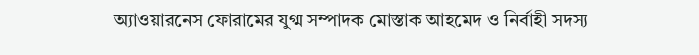অ্যাওয়ারনেস ফোরামের যুগ্ম সম্পাদক মোস্তাক আহমেদ ও নির্বাহী সদস্য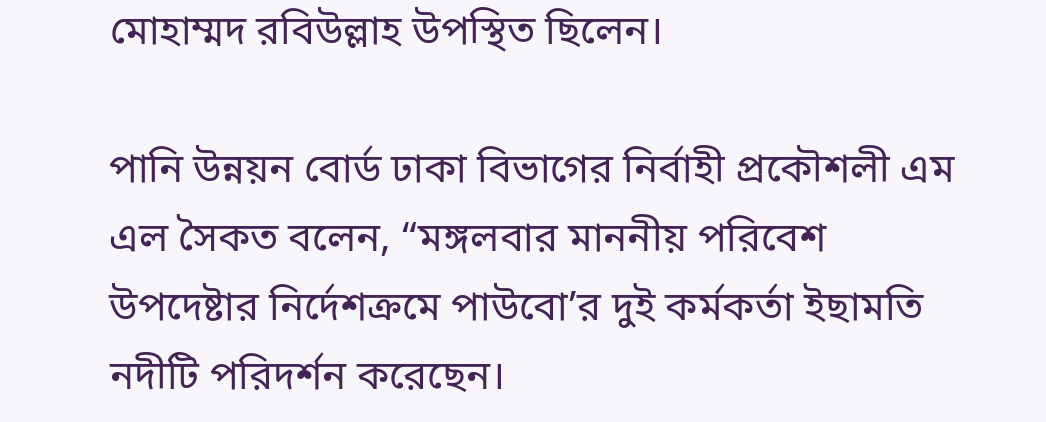মোহাম্মদ রবিউল্লাহ উপস্থিত ছিলেন।

পানি উন্নয়ন বোর্ড ঢাকা বিভাগের নির্বাহী প্রকৌশলী এম এল সৈকত বলেন, “মঙ্গলবার মাননীয় পরিবেশ উপদেষ্টার নির্দেশক্রমে পাউবো’র দুই কর্মকর্তা ইছামতি নদীটি পরিদর্শন করেছেন।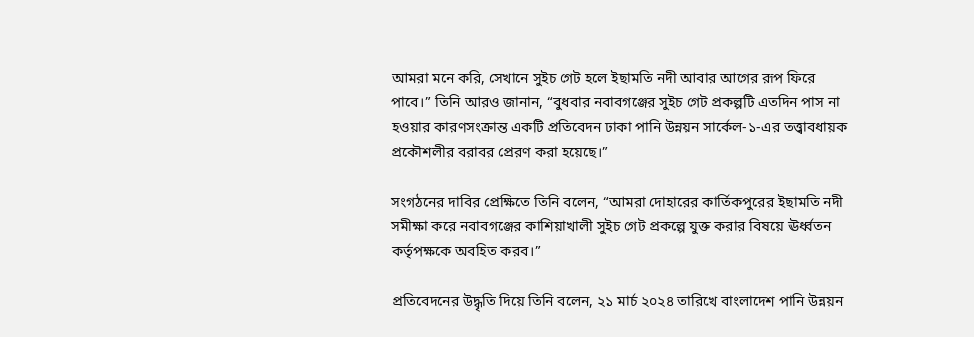আমরা মনে করি, সেখানে সুইচ গেট হলে ইছামতি নদী আবার আগের রূপ ফিরে পাবে।” তিনি আরও জানান, “বুধবার নবাবগঞ্জের সুইচ গেট প্রকল্পটি এতদিন পাস না হওয়ার কারণসংক্রান্ত একটি প্রতিবেদন ঢাকা পানি উন্নয়ন সার্কেল-১-এর তত্ত্বাবধায়ক প্রকৌশলীর বরাবর প্রেরণ করা হয়েছে।”

সংগঠনের দাবির প্রেক্ষিতে তিনি বলেন, “আমরা দোহারের কার্তিকপুরের ইছামতি নদী সমীক্ষা করে নবাবগঞ্জের কাশিয়াখালী সুইচ গেট প্রকল্পে যুক্ত করার বিষয়ে ঊর্ধ্বতন কর্তৃপক্ষকে অবহিত করব।”

প্রতিবেদনের উদ্ধৃতি দিয়ে তিনি বলেন, ২১ মার্চ ২০২৪ তারিখে বাংলাদেশ পানি উন্নয়ন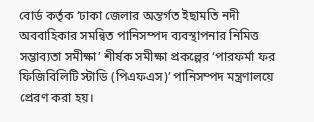বোর্ড কর্তৃক ‘ঢাকা জেলার অন্তর্গত ইছামতি নদী অববাহিকার সমন্বিত পানিসম্পদ ব্যবস্থাপনার নিমিত্ত সম্ভাব্যতা সমীক্ষা’ শীর্ষক সমীক্ষা প্রকল্পের ‘পারফর্মা ফর ফিজিবিলিটি স্টাডি (পিএফএস)’ পানিসম্পদ মন্ত্রণালয়ে প্রেরণ করা হয়।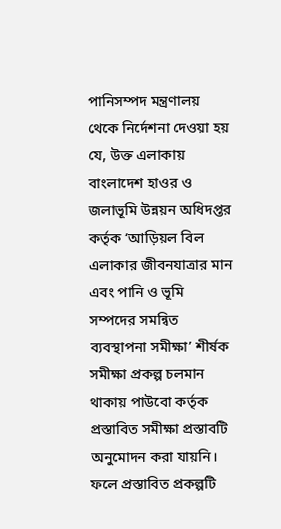পানিসম্পদ মন্ত্রণালয় থেকে নির্দেশনা দেওয়া হয় যে, উক্ত এলাকায় বাংলাদেশ হাওর ও জলাভূমি উন্নয়ন অধিদপ্তর কর্তৃক ‘আড়িয়ল বিল এলাকার জীবনযাত্রার মান এবং পানি ও ভূমি সম্পদের সমন্বিত ব্যবস্থাপনা সমীক্ষা’ শীর্ষক সমীক্ষা প্রকল্প চলমান থাকায় পাউবো কর্তৃক প্রস্তাবিত সমীক্ষা প্রস্তাবটি অনুমোদন করা যায়নি। ফলে প্রস্তাবিত প্রকল্পটি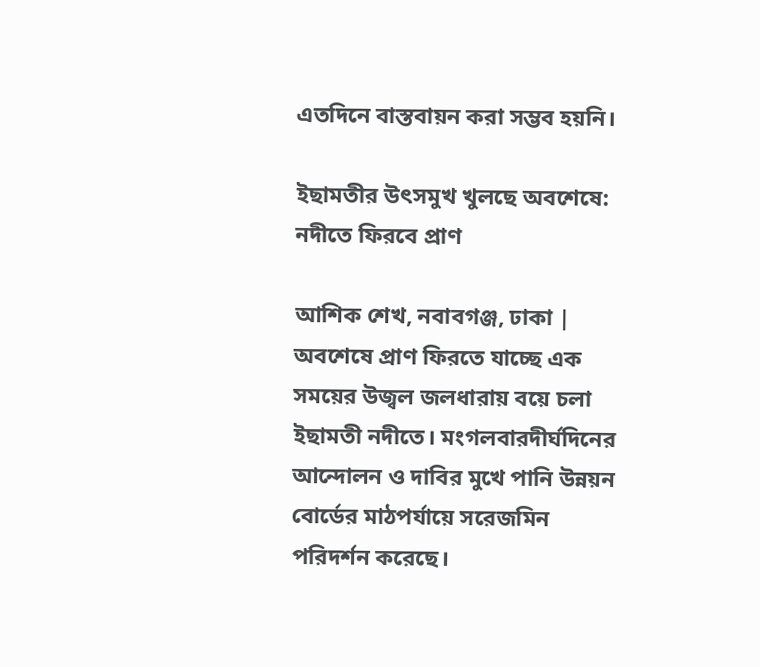এতদিনে বাস্তবায়ন করা সম্ভব হয়নি।

ইছামতীর উৎসমুখ খুলছে অবশেষে: নদীতে ফিরবে প্রাণ

আশিক শেখ, নবাবগঞ্জ, ঢাকা | অবশেষে প্রাণ ফিরতে যাচ্ছে এক সময়ের উজ্বল জলধারায় বয়ে চলা ইছামতী নদীতে। মংগলবারদীর্ঘদিনের আন্দোলন ও দাবির মুখে পানি উন্নয়ন বোর্ডের মাঠপর্যায়ে সরেজমিন পরিদর্শন করেছে।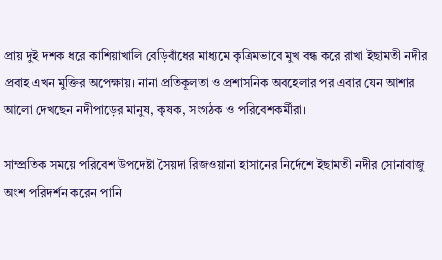প্রায় দুই দশক ধরে কাশিয়াখালি বেড়িবাঁধের মাধ্যমে কৃত্রিমভাবে মুখ বন্ধ করে রাখা ইছামতী নদীর প্রবাহ এখন মুক্তির অপেক্ষায়। নানা প্রতিকূলতা ও প্রশাসনিক অবহেলার পর এবার যেন আশার আলো দেখছেন নদীপাড়ের মানুষ, কৃষক, সংগঠক ও পরিবেশকর্মীরা।

সাম্প্রতিক সময়ে পরিবেশ উপদেষ্টা সৈয়দা রিজওয়ানা হাসানের নির্দেশে ইছামতী নদীর সোনাবাজু অংশ পরিদর্শন করেন পানি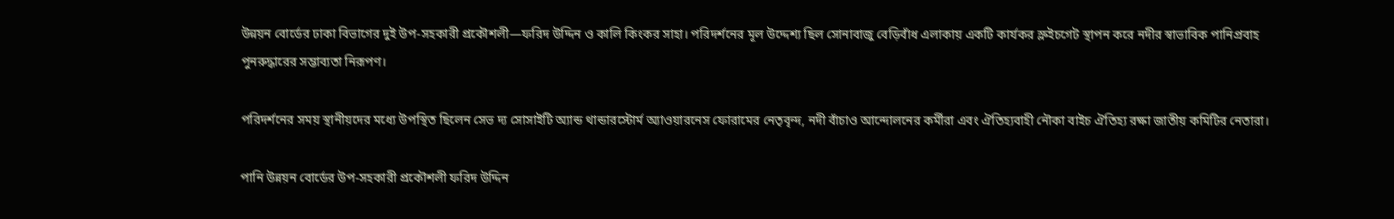উন্নয়ন বোর্ডের ঢাকা বিভাগের দুই উপ-সহকারী প্রকৌশলী—ফরিদ উদ্দিন ও কালি কিংকর সাহা। পরিদর্শনের মূল উদ্দেশ্য ছিল সোনাবাজু বেড়িবাঁধ এলাকায় একটি কার্যকর স্লুইচগেট স্থাপন করে নদীর স্বাভাবিক পানিপ্রবাহ পুনরুদ্ধারের সম্ভাব্যতা নিরূপণ।

পরিদর্শনের সময় স্থানীয়দের মধ্যে উপস্থিত ছিলেন সেভ দ্য সোসাইটি অ্যান্ড থান্ডারস্টোর্ম অ্যাওয়ারনেস ফোরামের নেতৃবৃন্দ, নদী বাঁচাও আন্দোলনের কর্মীরা এবং ঐতিহ্যবাহী নৌকা বাইচ ঐতিহ্য রক্ষা জাতীয় কমিটির নেতারা।

পানি উন্নয়ন বোর্ডের উপ-সহকারী প্রকৌশলী ফরিদ উদ্দিন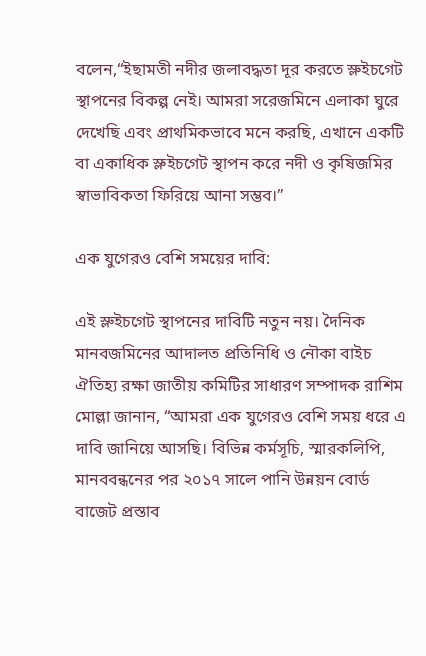বলেন,“ইছামতী নদীর জলাবদ্ধতা দূর করতে স্লুইচগেট স্থাপনের বিকল্প নেই। আমরা সরেজমিনে এলাকা ঘুরে দেখেছি এবং প্রাথমিকভাবে মনে করছি, এখানে একটি বা একাধিক স্লুইচগেট স্থাপন করে নদী ও কৃষিজমির স্বাভাবিকতা ফিরিয়ে আনা সম্ভব।”

এক যুগেরও বেশি সময়ের দাবি:

এই স্লুইচগেট স্থাপনের দাবিটি নতুন নয়। দৈনিক মানবজমিনের আদালত প্রতিনিধি ও নৌকা বাইচ ঐতিহ্য রক্ষা জাতীয় কমিটির সাধারণ সম্পাদক রাশিম মোল্লা জানান, “আমরা এক যুগেরও বেশি সময় ধরে এ দাবি জানিয়ে আসছি। বিভিন্ন কর্মসূচি, স্মারকলিপি, মানববন্ধনের পর ২০১৭ সালে পানি উন্নয়ন বোর্ড বাজেট প্রস্তাব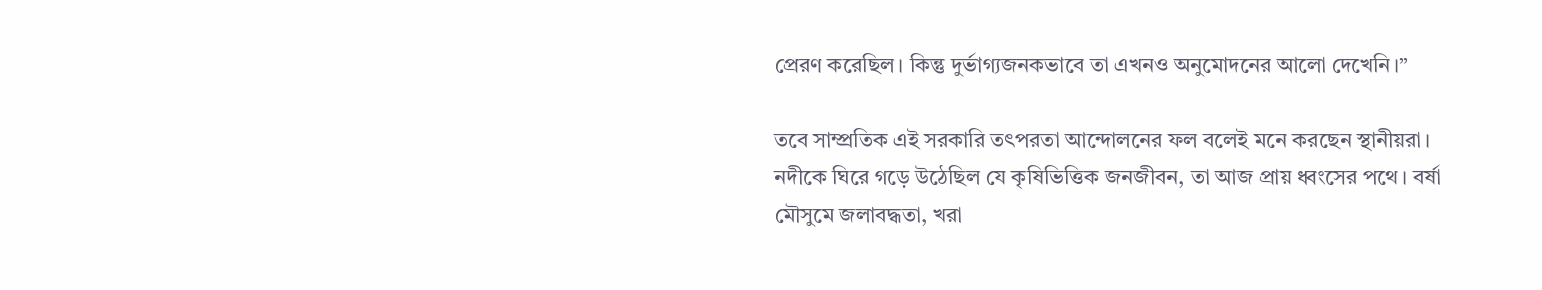প্রেরণ করেছিল। কিন্তু দুর্ভাগ্যজনকভাবে তা এখনও অনুমোদনের আলো দেখেনি।”

তবে সাম্প্রতিক এই সরকারি তৎপরতা আন্দোলনের ফল বলেই মনে করছেন স্থানীয়রা। নদীকে ঘিরে গড়ে উঠেছিল যে কৃষিভিত্তিক জনজীবন, তা আজ প্রায় ধ্বংসের পথে। বর্ষা মৌসুমে জলাবদ্ধতা, খরা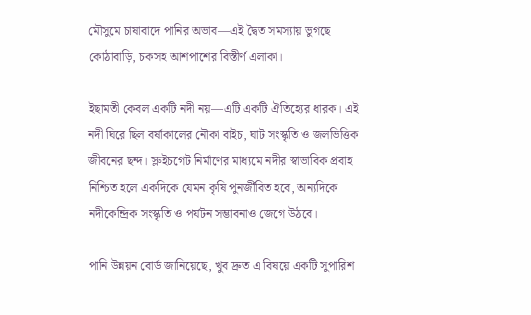মৌসুমে চাষাবাদে পানির অভাব—এই দ্বৈত সমস্যায় ভুগছে কোঠাবাড়ি, চকসহ আশপাশের বিস্তীর্ণ এলাকা।

ইছামতী কেবল একটি নদী নয়—এটি একটি ঐতিহ্যের ধারক। এই নদী ঘিরে ছিল বর্ষাকালের নৌকা বাইচ, ঘাট সংস্কৃতি ও জলভিত্তিক জীবনের ছন্দ। স্লুইচগেট নির্মাণের মাধ্যমে নদীর স্বাভাবিক প্রবাহ নিশ্চিত হলে একদিকে যেমন কৃষি পুনর্জীবিত হবে, অন্যদিকে নদীকেন্দ্রিক সংস্কৃতি ও পর্যটন সম্ভাবনাও জেগে উঠবে।

পানি উন্নয়ন বোর্ড জানিয়েছে, খুব দ্রুত এ বিষয়ে একটি সুপারিশ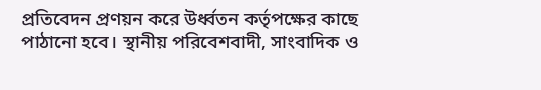প্রতিবেদন প্রণয়ন করে উর্ধ্বতন কর্তৃপক্ষের কাছে পাঠানো হবে। স্থানীয় পরিবেশবাদী, সাংবাদিক ও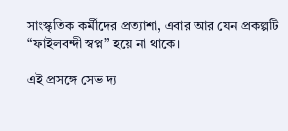সাংস্কৃতিক কর্মীদের প্রত্যাশা, এবার আর যেন প্রকল্পটি “ফাইলবন্দী স্বপ্ন” হয়ে না থাকে।

এই প্রসঙ্গে সেভ দ্য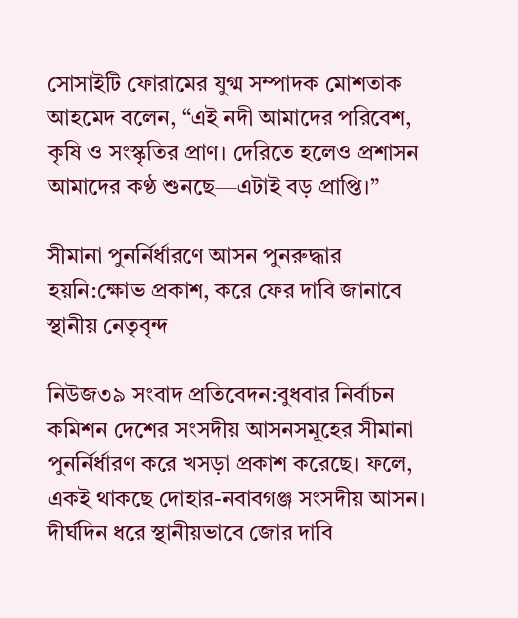সোসাইটি ফোরামের যুগ্ম সম্পাদক মোশতাক আহমেদ বলেন, “এই নদী আমাদের পরিবেশ, কৃষি ও সংস্কৃতির প্রাণ। দেরিতে হলেও প্রশাসন আমাদের কণ্ঠ শুনছে—এটাই বড় প্রাপ্তি।”

সীমানা পুনর্নির্ধারণে আসন পুনরুদ্ধার হয়নি:ক্ষোভ প্রকাশ, করে ফের দাবি জানাবে স্থানীয় নেতৃবৃন্দ

নিউজ৩৯ সংবাদ প্রতিবেদন:বুধবার নির্বাচন কমিশন দেশের সংসদীয় আসনসমূহের সীমানা পুনর্নির্ধারণ করে খসড়া প্রকাশ করেছে। ফলে, একই থাকছে দোহার-নবাবগঞ্জ সংসদীয় আসন। দীর্ঘদিন ধরে স্থানীয়ভাবে জোর দাবি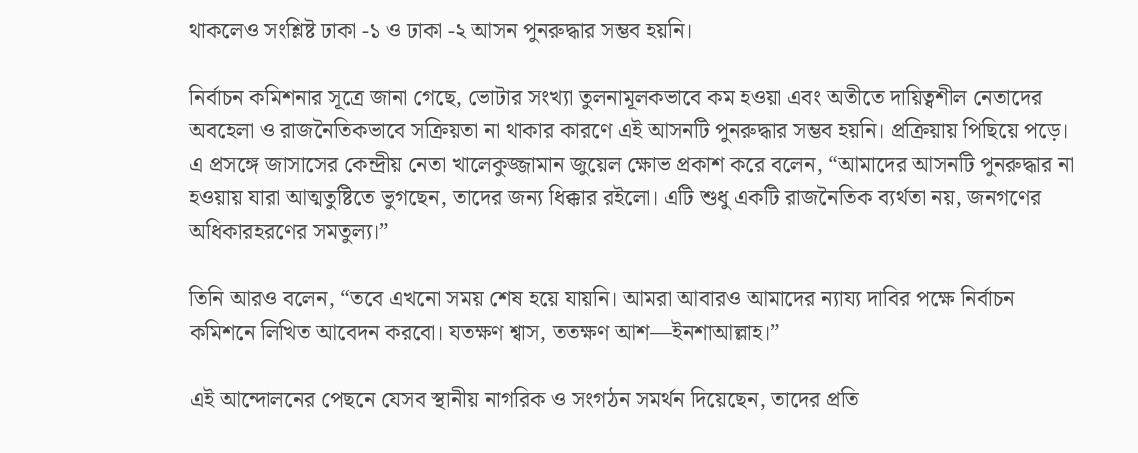থাকলেও সংশ্লিষ্ট ঢাকা -১ ও ঢাকা -২ আসন পুনরুদ্ধার সম্ভব হয়নি।

নির্বাচন কমিশনার সূত্রে জানা গেছে, ভোটার সংখ্যা তুলনামূলকভাবে কম হওয়া এবং অতীতে দায়িত্বশীল নেতাদের অবহেলা ও রাজনৈতিকভাবে সক্রিয়তা না থাকার কারণে এই আসনটি পুনরুদ্ধার সম্ভব হয়নি। প্রক্রিয়ায় পিছিয়ে পড়ে।
এ প্রসঙ্গে জাসাসের কেন্দ্রীয় নেতা খালেকুজ্জামান জুয়েল ক্ষোভ প্রকাশ করে বলেন, “আমাদের আসনটি পুনরুদ্ধার না হওয়ায় যারা আত্মতুষ্টিতে ভুগছেন, তাদের জন্য ধিক্কার রইলো। এটি শুধু একটি রাজনৈতিক ব্যর্থতা নয়, জনগণের অধিকারহরণের সমতুল্য।”

তিনি আরও বলেন, “তবে এখনো সময় শেষ হয়ে যায়নি। আমরা আবারও আমাদের ন্যায্য দাবির পক্ষে নির্বাচন কমিশনে লিখিত আবেদন করবো। যতক্ষণ শ্বাস, ততক্ষণ আশ—ইনশাআল্লাহ।”

এই আন্দোলনের পেছনে যেসব স্থানীয় নাগরিক ও সংগঠন সমর্থন দিয়েছেন, তাদের প্রতি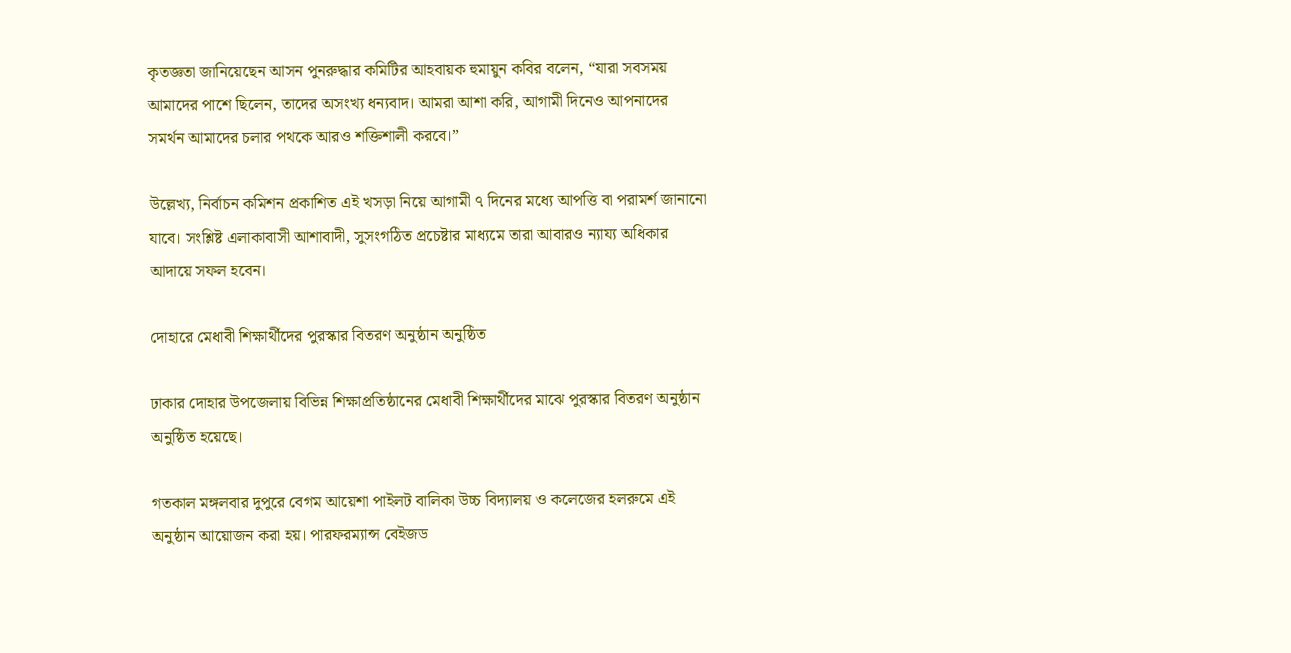কৃতজ্ঞতা জানিয়েছেন আসন পুনরুদ্ধার কমিটির আহবায়ক হুমায়ুন কবির বলেন, “যারা সবসময় আমাদের পাশে ছিলেন, তাদের অসংখ্য ধন্যবাদ। আমরা আশা করি, আগামী দিনেও আপনাদের সমর্থন আমাদের চলার পথকে আরও শক্তিশালী করবে।”

উল্লেখ্য, নির্বাচন কমিশন প্রকাশিত এই খসড়া নিয়ে আগামী ৭ দিনের মধ্যে আপত্তি বা পরামর্শ জানানো যাবে। সংশ্লিষ্ট এলাকাবাসী আশাবাদী, সুসংগঠিত প্রচেষ্টার মাধ্যমে তারা আবারও ন্যায্য অধিকার আদায়ে সফল হবেন।

দোহারে মেধাবী শিক্ষার্থীদের পুরস্কার বিতরণ অনুষ্ঠান অনুষ্ঠিত

ঢাকার দোহার উপজেলায় বিভিন্ন শিক্ষাপ্রতিষ্ঠানের মেধাবী শিক্ষার্থীদের মাঝে পুরস্কার বিতরণ অনুষ্ঠান অনুষ্ঠিত হয়েছে।

গতকাল মঙ্গলবার দুপুরে বেগম আয়েশা পাইলট বালিকা উচ্চ বিদ্যালয় ও কলেজের হলরুমে এই অনুষ্ঠান আয়োজন করা হয়। পারফরম্যান্স বেইজড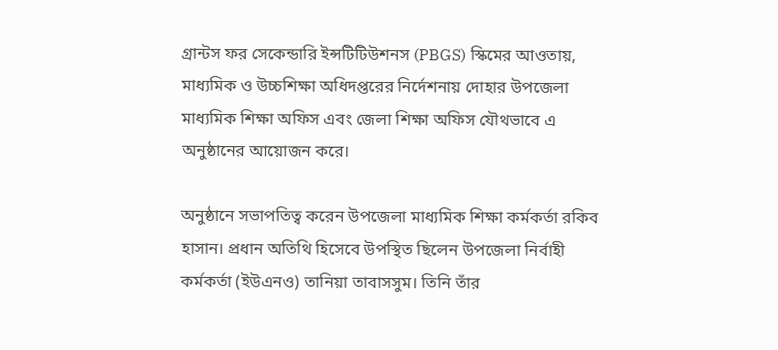গ্রান্টস ফর সেকেন্ডারি ইন্সটিটিউশনস (PBGS) স্কিমের আওতায়, মাধ্যমিক ও উচ্চশিক্ষা অধিদপ্তরের নির্দেশনায় দোহার উপজেলা মাধ্যমিক শিক্ষা অফিস এবং জেলা শিক্ষা অফিস যৌথভাবে এ অনুষ্ঠানের আয়োজন করে।

অনুষ্ঠানে সভাপতিত্ব করেন উপজেলা মাধ্যমিক শিক্ষা কর্মকর্তা রকিব হাসান। প্রধান অতিথি হিসেবে উপস্থিত ছিলেন উপজেলা নির্বাহী কর্মকর্তা (ইউএনও) তানিয়া তাবাসসুম। তিনি তাঁর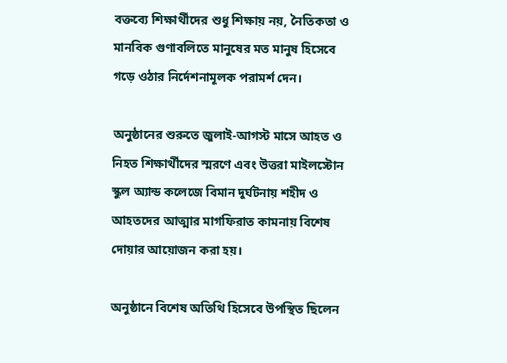বক্তব্যে শিক্ষার্থীদের শুধু শিক্ষায় নয়, নৈতিকতা ও মানবিক গুণাবলিতে মানুষের মত মানুষ হিসেবে গড়ে ওঠার নির্দেশনামূলক পরামর্শ দেন।

অনুষ্ঠানের শুরুতে জুলাই-আগস্ট মাসে আহত ও নিহত শিক্ষার্থীদের স্মরণে এবং উত্তরা মাইলস্টোন স্কুল অ্যান্ড কলেজে বিমান দুর্ঘটনায় শহীদ ও আহতদের আত্মার মাগফিরাত কামনায় বিশেষ দোয়ার আয়োজন করা হয়।

অনুষ্ঠানে বিশেষ অতিথি হিসেবে উপস্থিত ছিলেন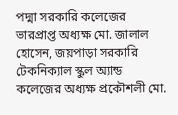পদ্মা সরকারি কলেজের ভারপ্রাপ্ত অধ্যক্ষ মো. জালাল হোসেন, জয়পাড়া সরকারি টেকনিক্যাল স্কুল অ্যান্ড কলেজের অধ্যক্ষ প্রকৌশলী মো.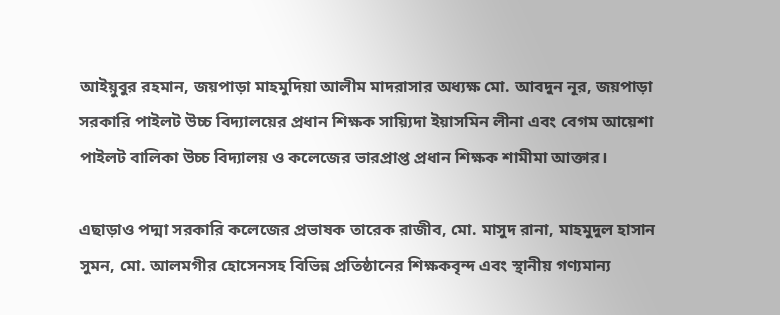আইয়ুবুর রহমান, জয়পাড়া মাহমুদিয়া আলীম মাদরাসার অধ্যক্ষ মো. আবদুন নূর, জয়পাড়া সরকারি পাইলট উচ্চ বিদ্যালয়ের প্রধান শিক্ষক সায়্যিদা ইয়াসমিন লীনা এবং বেগম আয়েশা পাইলট বালিকা উচ্চ বিদ্যালয় ও কলেজের ভারপ্রাপ্ত প্রধান শিক্ষক শামীমা আক্তার।

এছাড়াও পদ্মা সরকারি কলেজের প্রভাষক তারেক রাজীব, মো. মাসুদ রানা, মাহমুদুল হাসান সুমন, মো. আলমগীর হোসেনসহ বিভিন্ন প্রতিষ্ঠানের শিক্ষকবৃন্দ এবং স্থানীয় গণ্যমান্য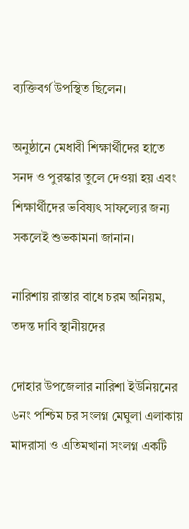ব্যক্তিবর্গ উপস্থিত ছিলেন।

অনুষ্ঠানে মেধাবী শিক্ষার্থীদের হাতে সনদ ও পুরস্কার তুলে দেওয়া হয় এবং শিক্ষার্থীদের ভবিষ্যৎ সাফল্যের জন্য সকলেই শুভকামনা জানান।

নারিশায় রাস্তার বাধে চরম অনিয়ম, তদন্ত দাবি স্থানীয়দের

দোহার উপজেলার নারিশা ইউনিয়নের ৬নং পশ্চিম চর সংলগ্ন মেঘুলা এলাকায় মাদরাসা ও এতিমখানা সংলগ্ন একটি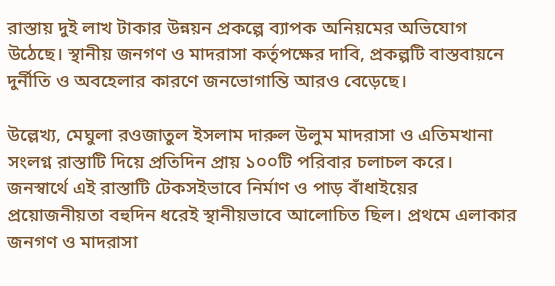রাস্তায় দুই লাখ টাকার উন্নয়ন প্রকল্পে ব্যাপক অনিয়মের অভিযোগ উঠেছে। স্থানীয় জনগণ ও মাদরাসা কর্তৃপক্ষের দাবি, প্রকল্পটি বাস্তবায়নে দুর্নীতি ও অবহেলার কারণে জনভোগান্তি আরও বেড়েছে।

উল্লেখ্য, মেঘুলা রওজাতুল ইসলাম দারুল উলুম মাদরাসা ও এতিমখানা সংলগ্ন রাস্তাটি দিয়ে প্রতিদিন প্রায় ১০০টি পরিবার চলাচল করে। জনস্বার্থে এই রাস্তাটি টেকসইভাবে নির্মাণ ও পাড় বাঁধাইয়ের প্রয়োজনীয়তা বহুদিন ধরেই স্থানীয়ভাবে আলোচিত ছিল। প্রথমে এলাকার জনগণ ও মাদরাসা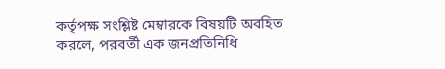কর্তৃপক্ষ সংশ্লিষ্ট মেম্বারকে বিষয়টি অবহিত করলে, পরবর্তী এক জনপ্রতিনিধি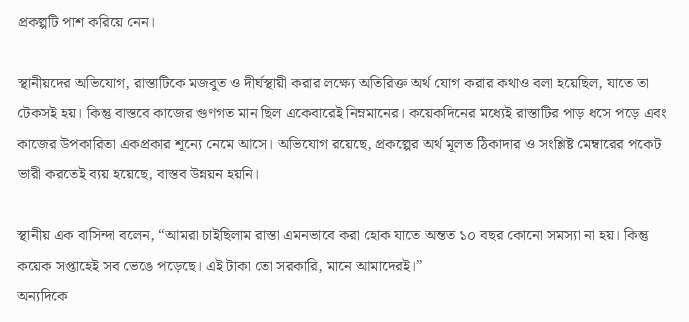প্রকল্পটি পাশ করিয়ে নেন।

স্থানীয়দের অভিযোগ, রাস্তাটিকে মজবুত ও দীর্ঘস্থায়ী করার লক্ষ্যে অতিরিক্ত অর্থ যোগ করার কথাও বলা হয়েছিল, যাতে তা টেকসই হয়। কিন্তু বাস্তবে কাজের গুণগত মান ছিল একেবারেই নিম্নমানের। কয়েকদিনের মধ্যেই রাস্তাটির পাড় ধসে পড়ে এবং কাজের উপকারিতা একপ্রকার শূন্যে নেমে আসে। অভিযোগ রয়েছে, প্রকল্পের অর্থ মূলত ঠিকাদার ও সংশ্লিষ্ট মেম্বারের পকেট ভারী করতেই ব্যয় হয়েছে, বাস্তব উন্নয়ন হয়নি।

স্থানীয় এক বাসিন্দা বলেন, “আমরা চাইছিলাম রাস্তা এমনভাবে করা হোক যাতে অন্তত ১০ বছর কোনো সমস্যা না হয়। কিন্তু কয়েক সপ্তাহেই সব ভেঙে পড়েছে। এই টাকা তো সরকারি, মানে আমাদেরই।”
অন্যদিকে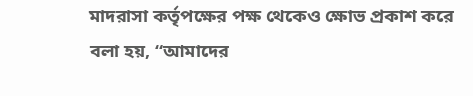মাদরাসা কর্তৃপক্ষের পক্ষ থেকেও ক্ষোভ প্রকাশ করে বলা হয়, “আমাদের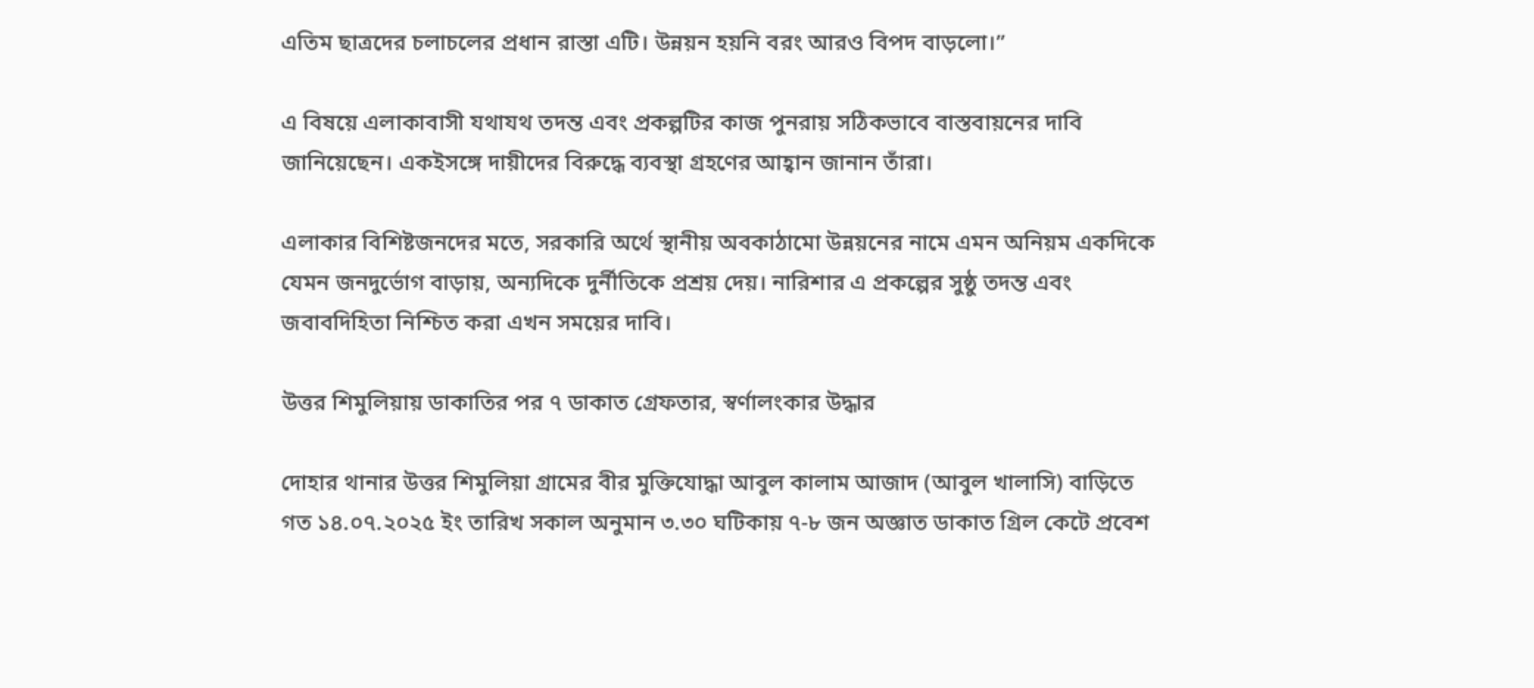এতিম ছাত্রদের চলাচলের প্রধান রাস্তা এটি। উন্নয়ন হয়নি বরং আরও বিপদ বাড়লো।”

এ বিষয়ে এলাকাবাসী যথাযথ তদন্ত এবং প্রকল্পটির কাজ পুনরায় সঠিকভাবে বাস্তবায়নের দাবি জানিয়েছেন। একইসঙ্গে দায়ীদের বিরুদ্ধে ব্যবস্থা গ্রহণের আহ্বান জানান তাঁরা।

এলাকার বিশিষ্টজনদের মতে, সরকারি অর্থে স্থানীয় অবকাঠামো উন্নয়নের নামে এমন অনিয়ম একদিকে যেমন জনদুর্ভোগ বাড়ায়, অন্যদিকে দুর্নীতিকে প্রশ্রয় দেয়। নারিশার এ প্রকল্পের সুষ্ঠু তদন্ত এবং জবাবদিহিতা নিশ্চিত করা এখন সময়ের দাবি।

উত্তর শিমুলিয়ায় ডাকাতির পর ৭ ডাকাত গ্রেফতার, স্বর্ণালংকার উদ্ধার

দোহার থানার উত্তর শিমুলিয়া গ্রামের বীর মুক্তিযোদ্ধা আবুল কালাম আজাদ (আবুল খালাসি) বাড়িতে গত ১৪.০৭.২০২৫ ইং তারিখ সকাল অনুমান ৩.৩০ ঘটিকায় ৭-৮ জন অজ্ঞাত ডাকাত গ্রিল কেটে প্রবেশ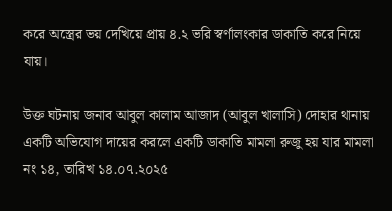করে অস্ত্রের ভয় দেখিয়ে প্রায় ৪.২ ভরি স্বর্ণালংকার ডাকাতি করে নিয়ে যায়।

উক্ত ঘটনায় জনাব আবুল কালাম আজাদ (আবুল খালাসি) দোহার থানায় একটি অভিযোগ দায়ের করলে একটি ডাকাতি মামলা রুজু হয় যার মামলা নং ১৪, তারিখ ১৪.০৭.২০২৫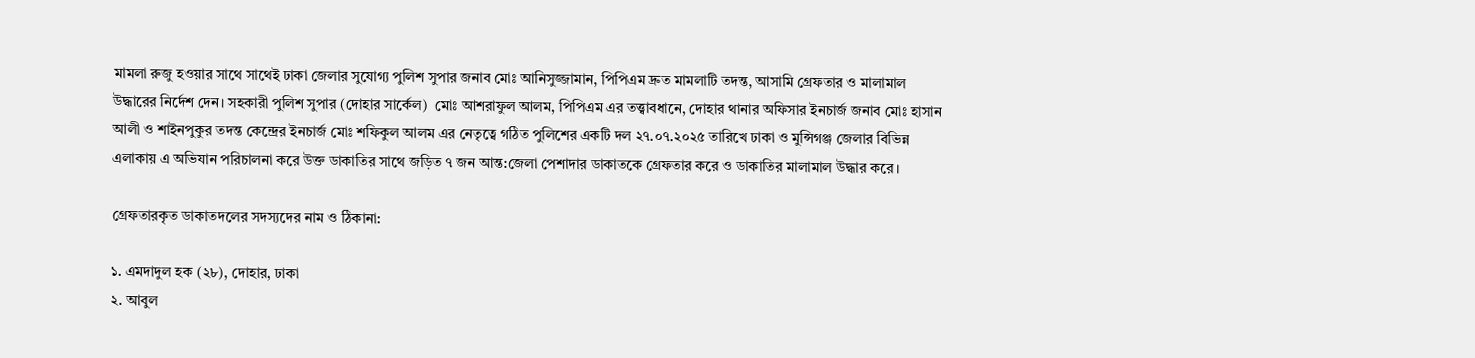মামলা রুজু হওয়ার সাথে সাথেই ঢাকা জেলার সুযোগ্য পুলিশ সুপার জনাব মোঃ আনিসুজ্জামান, পিপিএম দ্রুত মামলাটি তদন্ত, আসামি গ্রেফতার ও মালামাল উদ্ধারের নির্দেশ দেন। সহকারী পুলিশ সুপার (দোহার সার্কেল)  মোঃ আশরাফুল আলম, পিপিএম এর তত্ত্বাবধানে, দোহার থানার অফিসার ইনচার্জ জনাব মোঃ হাসান আলী ও শাইনপুকুর তদন্ত কেন্দ্রের ইনচার্জ মোঃ শফিকুল আলম এর নেতৃত্বে গঠিত পুলিশের একটি দল ২৭.০৭.২০২৫ তারিখে ঢাকা ও মুন্সিগঞ্জ জেলার বিভিন্ন এলাকায় এ অভিযান পরিচালনা করে উক্ত ডাকাতির সাথে জড়িত ৭ জন আন্ত:জেলা পেশাদার ডাকাতকে গ্রেফতার করে ও ডাকাতির মালামাল উদ্ধার করে।

গ্রেফতারকৃত ডাকাতদলের সদস্যদের নাম ও ঠিকানা:

১. এমদাদুল হক (২৮), দোহার, ঢাকা
২. আবুল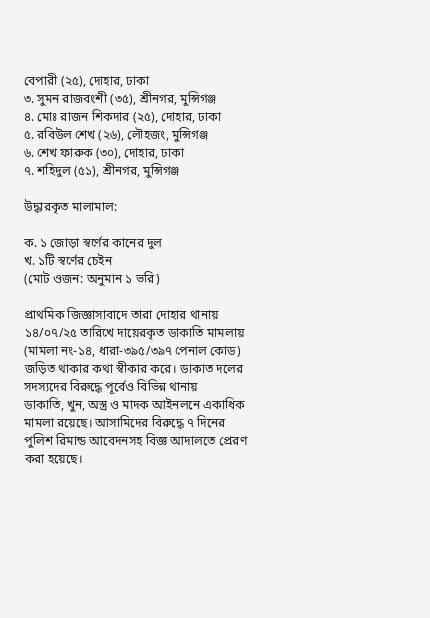বেপারী (২৫), দোহার, ঢাকা
৩. সুমন রাজবংশী (৩৫), শ্রীনগর, মুন্সিগঞ্জ
৪. মোঃ রাজন শিকদার (২৫), দোহার, ঢাকা
৫. রবিউল শেখ (২৬), লৌহজং, মুন্সিগঞ্জ
৬. শেখ ফারুক (৩০), দোহার, ঢাকা
৭. শহিদুল (৫১), শ্রীনগর, মুন্সিগঞ্জ

উদ্ধারকৃত মালামাল:

ক. ১ জোড়া স্বর্ণের কানের দুল
খ. ১টি স্বর্ণের চেইন
(মোট ওজন: অনুমান ১ ভরি)

প্রাথমিক জিজ্ঞাসাবাদে তারা দোহার থানায় ১৪/০৭/২৫ তারিখে দায়েরকৃত ডাকাতি মামলায় (মামলা নং-১৪, ধারা-৩৯৫/৩৯৭ পেনাল কোড) জড়িত থাকার কথা স্বীকার করে। ডাকাত দলের সদস্যদের বিরুদ্ধে পূর্বেও বিভিন্ন থানায়
ডাকাতি, খুন, অস্ত্র ও মাদক আইনলনে একাধিক মামলা রয়েছে। আসামিদের বিরুদ্ধে ৭ দিনের পুলিশ রিমান্ড আবেদনসহ বিজ্ঞ আদালতে প্রেরণ করা হয়েছে।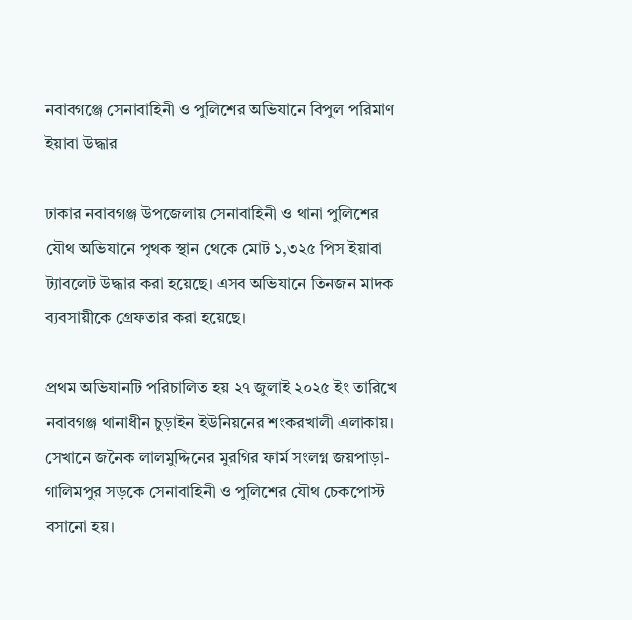নবাবগঞ্জে সেনাবাহিনী ও পুলিশের অভিযানে বিপুল পরিমাণ ইয়াবা উদ্ধার

ঢাকার নবাবগঞ্জ উপজেলায় সেনাবাহিনী ও থানা পুলিশের যৌথ অভিযানে পৃথক স্থান থেকে মোট ১,৩২৫ পিস ইয়াবা ট্যাবলেট উদ্ধার করা হয়েছে। এসব অভিযানে তিনজন মাদক ব্যবসায়ীকে গ্রেফতার করা হয়েছে।

প্রথম অভিযানটি পরিচালিত হয় ২৭ জুলাই ২০২৫ ইং তারিখে নবাবগঞ্জ থানাধীন চুড়াইন ইউনিয়নের শংকরখালী এলাকায়। সেখানে জনৈক লালমুদ্দিনের মুরগির ফার্ম সংলগ্ন জয়পাড়া-গালিমপুর সড়কে সেনাবাহিনী ও পুলিশের যৌথ চেকপোস্ট বসানো হয়।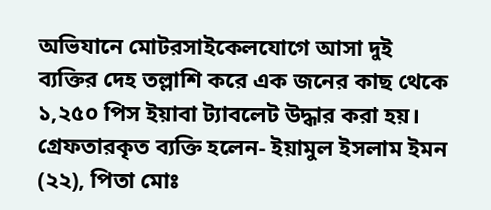অভিযানে মোটরসাইকেলযোগে আসা দুই ব্যক্তির দেহ তল্লাশি করে এক জনের কাছ থেকে ১,২৫০ পিস ইয়াবা ট্যাবলেট উদ্ধার করা হয়। গ্রেফতারকৃত ব্যক্তি হলেন- ইয়ামুল ইসলাম ইমন (২২), পিতা মোঃ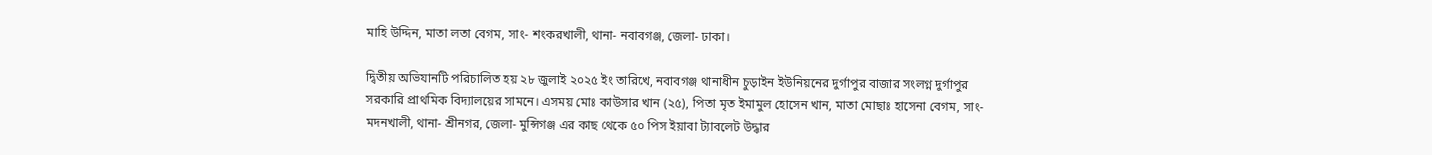মাহি উদ্দিন, মাতা লতা বেগম, সাং- শংকরখালী, থানা- নবাবগঞ্জ, জেলা- ঢাকা।

দ্বিতীয় অভিযানটি পরিচালিত হয় ২৮ জুলাই ২০২৫ ইং তারিখে, নবাবগঞ্জ থানাধীন চুড়াইন ইউনিয়নের দুর্গাপুর বাজার সংলগ্ন দুর্গাপুর সরকারি প্রাথমিক বিদ্যালয়ের সামনে। এসময় মোঃ কাউসার খান (২৫), পিতা মৃত ইমামুল হোসেন খান, মাতা মোছাঃ হাসেনা বেগম, সাং- মদনখালী, থানা- শ্রীনগর, জেলা- মুন্সিগঞ্জ এর কাছ থেকে ৫০ পিস ইয়াবা ট্যাবলেট উদ্ধার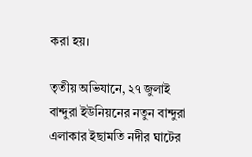করা হয়।

তৃতীয় অভিযানে, ২৭ জুলাই বান্দুরা ইউনিয়নের নতুন বান্দুরা এলাকার ইছামতি নদীর ঘাটের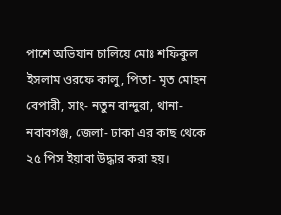পাশে অভিযান চালিয়ে মোঃ শফিকুল ইসলাম ওরফে কালু, পিতা- মৃত মোহন বেপারী, সাং- নতুন বান্দুরা, থানা- নবাবগঞ্জ, জেলা- ঢাকা এর কাছ থেকে ২৫ পিস ইয়াবা উদ্ধার করা হয়।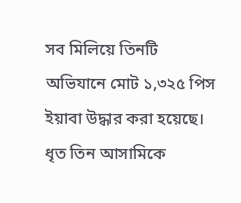সব মিলিয়ে তিনটি অভিযানে মোট ১,৩২৫ পিস ইয়াবা উদ্ধার করা হয়েছে। ধৃত তিন আসামিকে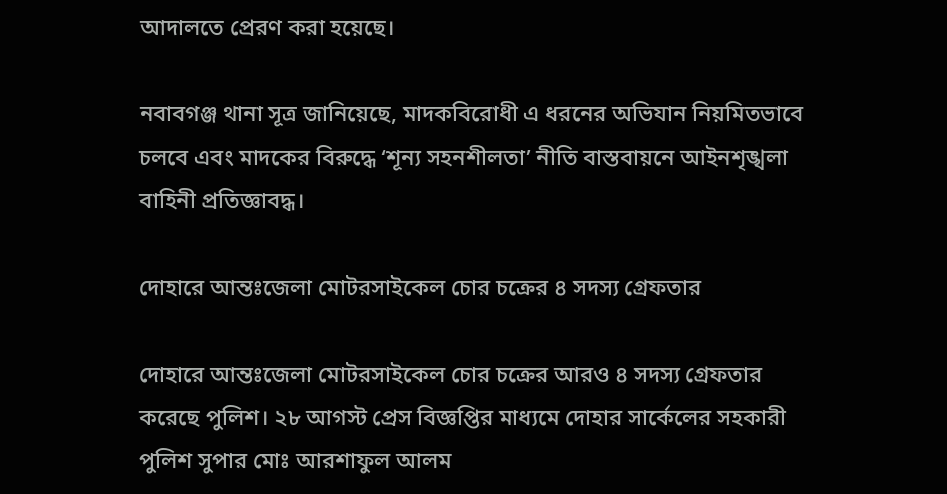আদালতে প্রেরণ করা হয়েছে।

নবাবগঞ্জ থানা সূত্র জানিয়েছে, মাদকবিরোধী এ ধরনের অভিযান নিয়মিতভাবে চলবে এবং মাদকের বিরুদ্ধে ‘শূন্য সহনশীলতা’ নীতি বাস্তবায়নে আইনশৃঙ্খলা বাহিনী প্রতিজ্ঞাবদ্ধ।

দোহারে আন্তঃজেলা মোটরসাইকেল চোর চক্রের ৪ সদস্য গ্রেফতার

দোহারে আন্তঃজেলা মোটরসাইকেল চোর চক্রের আরও ৪ সদস্য গ্রেফতার করেছে পুলিশ। ২৮ আগস্ট প্রেস বিজ্ঞপ্তির মাধ্যমে দোহার সার্কেলের সহকারী পুলিশ সুপার মোঃ আরশাফুল আলম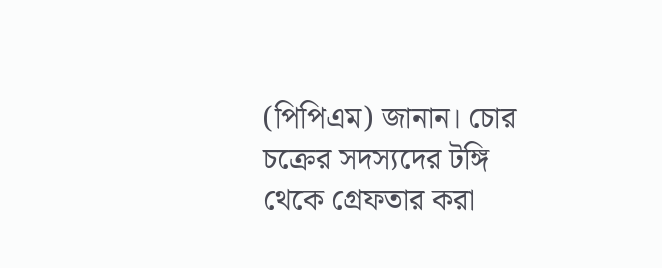(পিপিএম) জানান। চোর চক্রের সদস্যদের টঙ্গি থেকে গ্রেফতার করা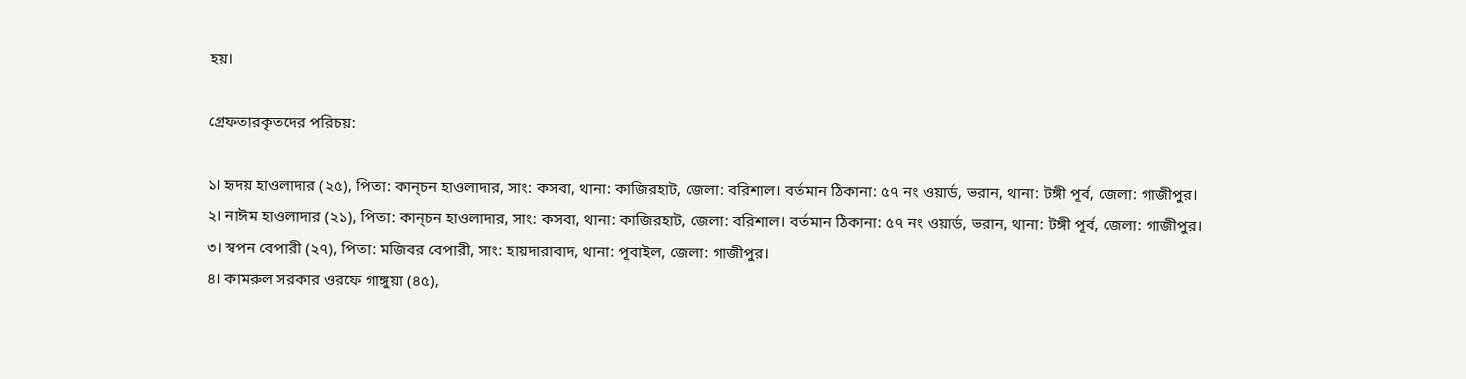হয়।

গ্রেফতারকৃতদের পরিচয়:

১। হৃদয় হাওলাদার (২৫), পিতা: কান্চন হাওলাদার, সাং: কসবা, থানা: কাজিরহাট, জেলা: বরিশাল। বর্তমান ঠিকানা: ৫৭ নং ওয়ার্ড, ভরান, থানা: টঙ্গী পূর্ব, জেলা: গাজীপুর।
২। নাঈম হাওলাদার (২১), পিতা: কান্চন হাওলাদার, সাং: কসবা, থানা: কাজিরহাট, জেলা: বরিশাল। বর্তমান ঠিকানা: ৫৭ নং ওয়ার্ড, ভরান, থানা: টঙ্গী পূর্ব, জেলা: গাজীপুর।
৩। স্বপন বেপারী (২৭), পিতা: মজিবর বেপারী, সাং: হায়দারাবাদ, থানা: পূবাইল, জেলা: গাজীপুর।
৪। কামরুল সরকার ওরফে গাঙ্গুয়া (৪৫),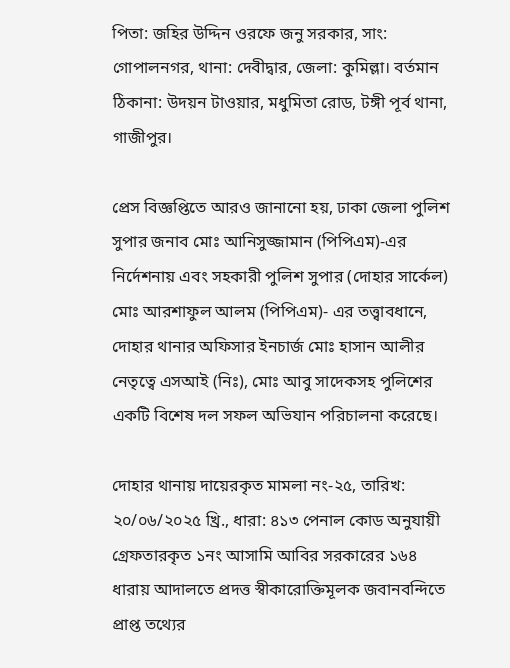পিতা: জহির উদ্দিন ওরফে জনু সরকার, সাং: গোপালনগর, থানা: দেবীদ্বার, জেলা: কুমিল্লা। বর্তমান ঠিকানা: উদয়ন টাওয়ার, মধুমিতা রোড, টঙ্গী পূর্ব থানা, গাজীপুর।

প্রেস বিজ্ঞপ্তিতে আরও জানানো হয়, ঢাকা জেলা পুলিশ সুপার জনাব মোঃ আনিসুজ্জামান (পিপিএম)-এর নির্দেশনায় এবং সহকারী পুলিশ সুপার (দোহার সার্কেল) মোঃ আরশাফুল আলম (পিপিএম)- এর তত্ত্বাবধানে, দোহার থানার অফিসার ইনচার্জ মোঃ হাসান আলীর নেতৃত্বে এসআই (নিঃ), মোঃ আবু সাদেকসহ পুলিশের একটি বিশেষ দল সফল অভিযান পরিচালনা করেছে।

দোহার থানায় দায়েরকৃত মামলা নং-২৫, তারিখ: ২০/০৬/২০২৫ খ্রি., ধারা: ৪১৩ পেনাল কোড অনুযায়ী গ্রেফতারকৃত ১নং আসামি আবির সরকারের ১৬৪ ধারায় আদালতে প্রদত্ত স্বীকারোক্তিমূলক জবানবন্দিতে প্রাপ্ত তথ্যের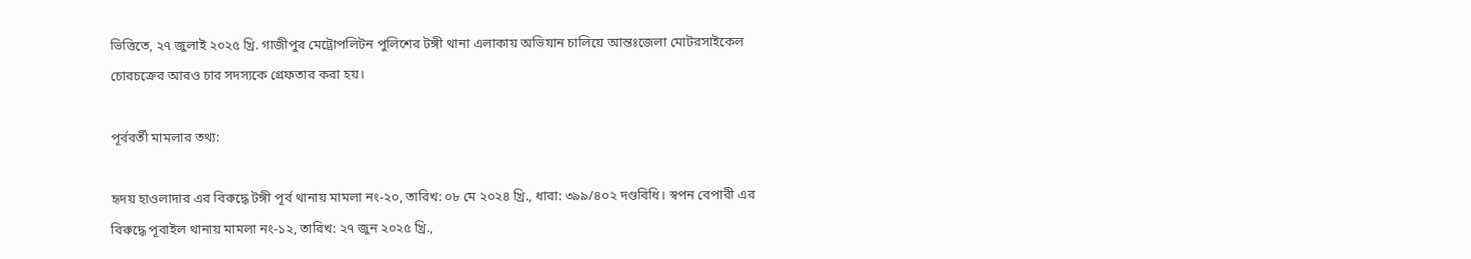ভিত্তিতে, ২৭ জুলাই ২০২৫ খ্রি. গাজীপুর মেট্রোপলিটন পুলিশের টঙ্গী থানা এলাকায় অভিযান চালিয়ে আন্তঃজেলা মোটরসাইকেল চোরচক্রের আরও চার সদস্যকে গ্রেফতার করা হয়।

পূর্ববর্তী মামলার তথ্য:

হৃদয় হাওলাদার এর বিরুদ্ধে টঙ্গী পূর্ব থানায় মামলা নং-২০, তারিখ: ০৮ মে ২০২৪ খ্রি., ধারা: ৩৯৯/৪০২ দণ্ডবিধি। স্বপন বেপারী এর বিরুদ্ধে পূবাইল থানায় মামলা নং-১২, তারিখ: ২৭ জুন ২০২৫ খ্রি.,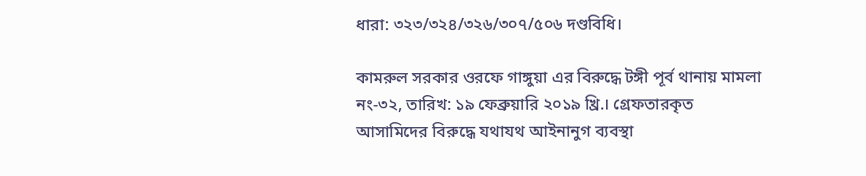ধারা: ৩২৩/৩২৪/৩২৬/৩০৭/৫০৬ দণ্ডবিধি।

কামরুল সরকার ওরফে গাঙ্গুয়া এর বিরুদ্ধে টঙ্গী পূর্ব থানায় মামলা নং-৩২, তারিখ: ১৯ ফেব্রুয়ারি ২০১৯ খ্রি.। গ্রেফতারকৃত আসামিদের বিরুদ্ধে যথাযথ আইনানুগ ব্যবস্থা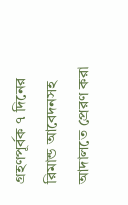গ্রহণপূর্বক ৭ দিনের রিমান্ড আবেদনসহ আদালতে প্রেরণ করা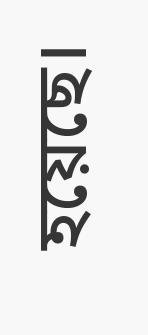হয়েছে।